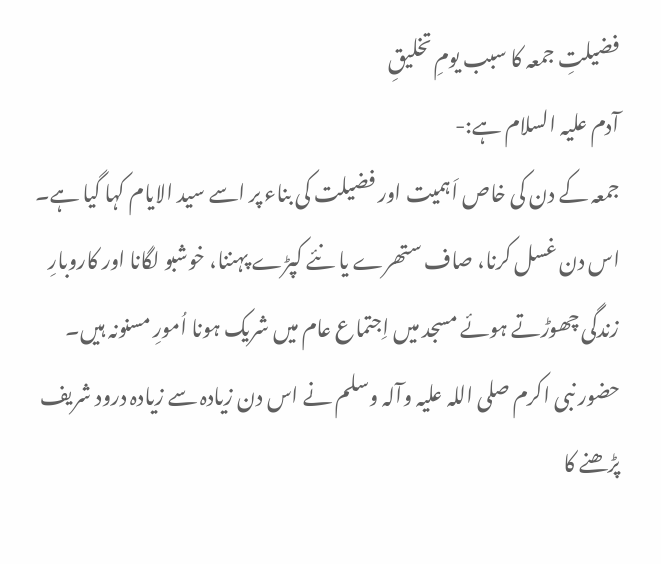فضیلتِ جمعہ کا سبب یومِ تخلیقِ
آدم علیہ السلام ہے:-
جمعہ کے دن کی خاص اَہمیت اور فضیلت کی بناء پر اسے سید الایام کہا گیا ہے۔
اس دن غسل کرنا، صاف ستھرے یا نئے کپڑے پہننا، خوشبو لگانا اور کاروبارِ
زندگی چھوڑتے ہوئے مسجد میں اِجتماع عام میں شریک ہونا اُمورِ مسنونہ ہیں۔
حضور نبی اکرم صلی اللہ علیہ وآلہ وسلم نے اس دن زیادہ سے زیادہ درود شریف
پڑھنے کا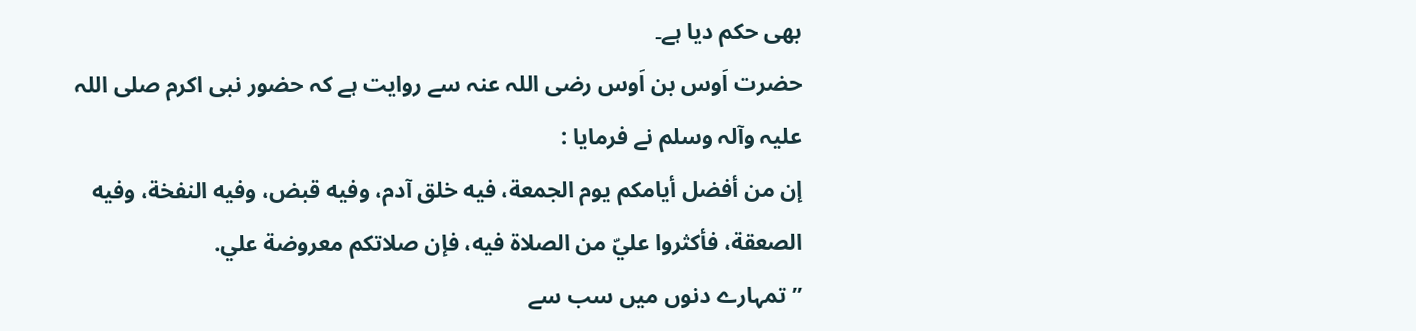بھی حکم دیا ہے۔
حضرت اَوس بن اَوس رضی اللہ عنہ سے روایت ہے کہ حضور نبی اکرم صلی اللہ
علیہ وآلہ وسلم نے فرمایا :
إن من أفضل أيامکم يوم الجمعة، فيه خلق آدم، وفيه قبض، وفيه النفخة، وفيه
الصعقة، فأکثروا عليّ من الصلاة فيه، فإن صلاتکم معروضة علي.
’’تمہارے دنوں ميں سب سے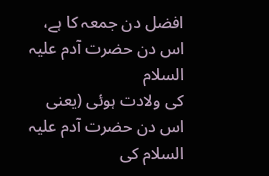افضل دن جمعہ کا ہے، اس دن حضرت آدم علیہ السلام
کی ولادت ہوئی (یعنی اس دن حضرت آدم علیہ السلام کی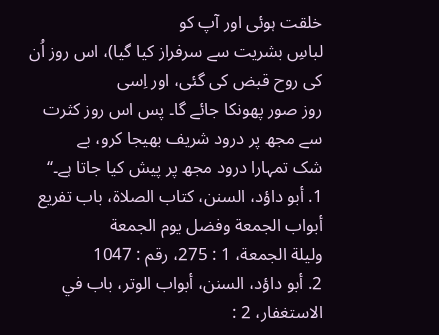خلقت ہوئی اور آپ کو
لباسِ بشریت سے سرفراز کیا گیا)، اس روز اُن کی روح قبض کی گئی، اور اِسی
روز صور پھونکا جائے گا۔ پس اس روز کثرت سے مجھ پر درود شریف بھیجا کرو، بے
شک تمہارا درود مجھ پر پیش کیا جاتا ہے۔‘‘
1. أبو داؤد، السنن، کتاب الصلاة، باب تفريع أبواب الجمعة وفضل يوم الجمعة
وليلة الجمعة، 1 : 275، رقم : 1047
2. أبو داؤد، السنن، أبواب الوتر، باب في الاستغفار، 2 :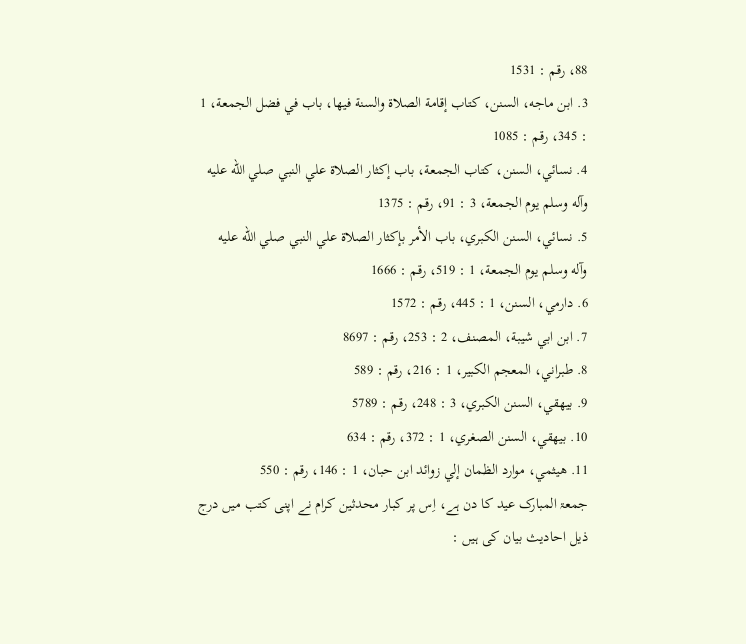88، رقم : 1531
3. ابن ماجه، السنن، کتاب إقامة الصلاة والسنة فيها، باب في فضل الجمعة، 1
: 345، رقم : 1085
4. نسائي، السنن، کتاب الجمعة، باب إکثار الصلاة علي النبي صلي الله عليه
وآله وسلم يوم الجمعة، 3 : 91، رقم : 1375
5. نسائي، السنن الکبري، باب الأمر بإکثار الصلاة علي النبي صلي الله عليه
وآله وسلم يوم الجمعة، 1 : 519، رقم : 1666
6. دارمي، السنن، 1 : 445، رقم : 1572
7. ابن ابي شيبة، المصنف، 2 : 253، رقم : 8697
8. طبراني، المعجم الکبير، 1 : 216، رقم : 589
9. بيهقي، السنن الکبري، 3 : 248، رقم : 5789
10. بيهقي، السنن الصغري، 1 : 372، رقم : 634
11. هيثمي، موارد الظمان إلي زوائد ابن حبان، 1 : 146، رقم : 550
جمعۃ المبارک عید کا دن ہے، اِس پر کبار محدثین کرام نے اپنی کتب میں درج
ذیل احادیث بیان کی ہیں :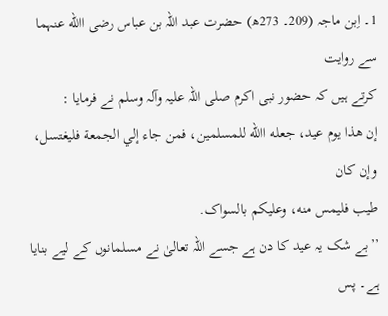1۔ اِبن ماجہ (209۔ 273ھ) حضرت عبد اللہ بن عباس رضی االله عنہما سے روایت
کرتے ہیں کہ حضور نبی اکرم صلی اللہ علیہ وآلہ وسلم نے فرمایا :
إن هذا يوم عيد، جعله االله للمسلمين، فمن جاء إلي الجمعة فليغتسل، وإن کان
طيب فليمس منه، وعليکم بالسواک.
’’بے شک یہ عید کا دن ہے جسے اللہ تعالیٰ نے مسلمانوں کے لیے بنایا ہے۔ پس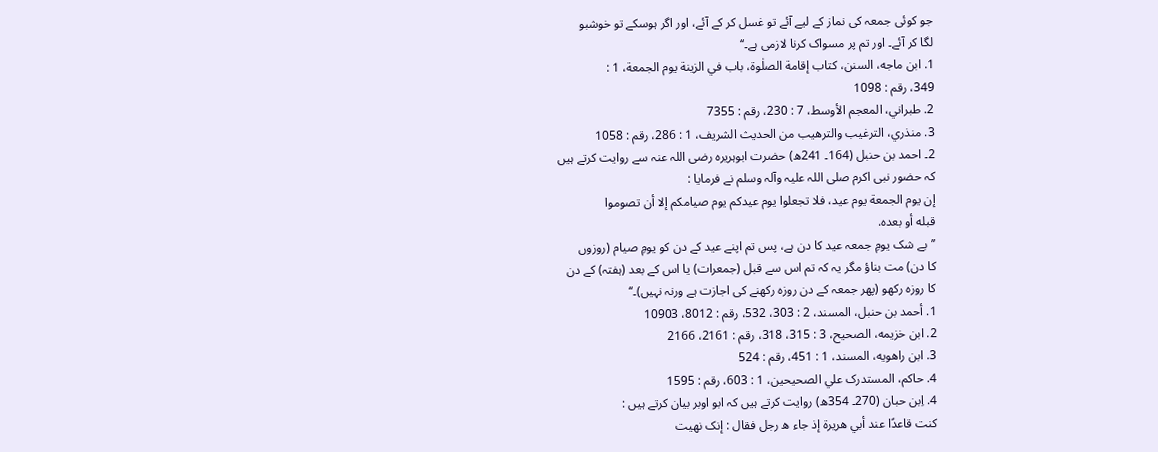جو کوئی جمعہ کی نماز کے لیے آئے تو غسل کر کے آئے، اور اگر ہوسکے تو خوشبو
لگا کر آئے۔ اور تم پر مسواک کرنا لازمی ہے۔‘‘
1. ابن ماجه، السنن، کتاب إقامة الصلٰوة، باب في الزينة يوم الجمعة، 1 :
349، رقم : 1098
2. طبراني، المعجم الأوسط، 7 : 230، رقم : 7355
3. منذري، الترغيب والترهيب من الحديث الشريف، 1 : 286، رقم : 1058
2۔ احمد بن حنبل (164۔ 241ھ) حضرت ابوہریرہ رضی اللہ عنہ سے روایت کرتے ہیں
کہ حضور نبی اکرم صلی اللہ علیہ وآلہ وسلم نے فرمایا :
إن يوم الجمعة يوم عيد، فلا تجعلوا يوم عيدکم يوم صيامکم إلا أن تصوموا
قبله أو بعده.
’’بے شک یومِ جمعہ عید کا دن ہے، پس تم اپنے عید کے دن کو یومِ صیام (روزوں
کا دن) مت بناؤ مگر یہ کہ تم اس سے قبل (جمعرات) یا اس کے بعد (ہفتہ) کے دن
کا روزہ رکھو (پھر جمعہ کے دن روزہ رکھنے کی اجازت ہے ورنہ نہیں)۔‘‘
1. أحمد بن حنبل، المسند، 2 : 303، 532، رقم : 8012، 10903
2. ابن خزيمه، الصحيح، 3 : 315، 318، رقم : 2161، 2166
3. ابن راهويه، المسند، 1 : 451، رقم : 524
4. حاکم، المستدرک علي الصحيحين، 1 : 603، رقم : 1595
4. اِبن حبان (270۔ 354ھ) روایت کرتے ہیں کہ ابو اوبر بیان کرتے ہیں :
کنت قاعدًا عند أبي هريرة إذ جاء ه رجل فقال : إنک نهيت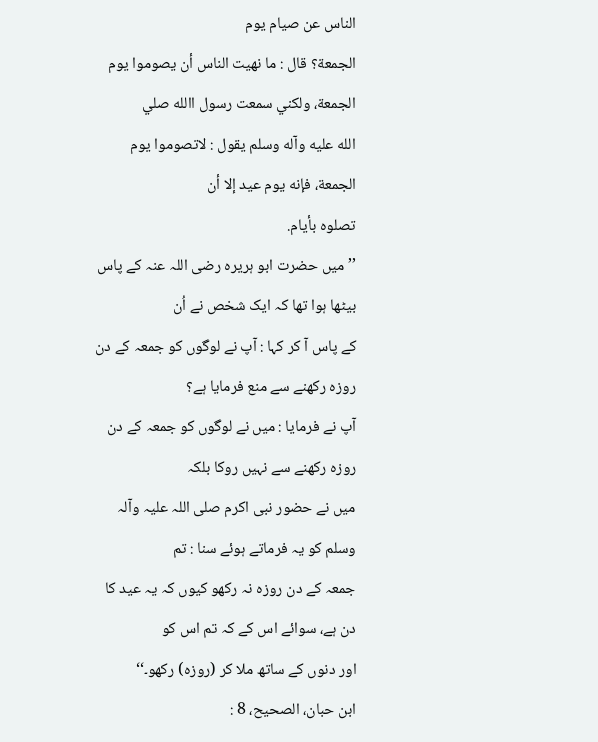الناس عن صيام يوم
الجمعة؟ قال : ما نهيت الناس أن يصوموا يوم الجمعة، ولکني سمعت رسول االله صلي
الله عليه وآله وسلم يقول : لاتصوموا يوم الجمعة، فإنه يوم عيد إلا أن
تصلوه بأيام.
’’میں حضرت ابو ہریرہ رضی اللہ عنہ کے پاس بیٹھا ہوا تھا کہ ایک شخص نے اُن
کے پاس آ کر کہا : آپ نے لوگوں کو جمعہ کے دن روزہ رکھنے سے منع فرمایا ہے؟
آپ نے فرمایا : میں نے لوگوں کو جمعہ کے دن روزہ رکھنے سے نہیں روکا بلکہ
میں نے حضور نبی اکرم صلی اللہ علیہ وآلہ وسلم کو یہ فرماتے ہوئے سنا : تم
جمعہ کے دن روزہ نہ رکھو کیوں کہ یہ عید کا دن ہے، سوائے اس کے کہ تم اس کو
اور دنوں کے ساتھ ملا کر (روزہ) رکھو۔‘‘
ابن حبان، الصحيح، 8 :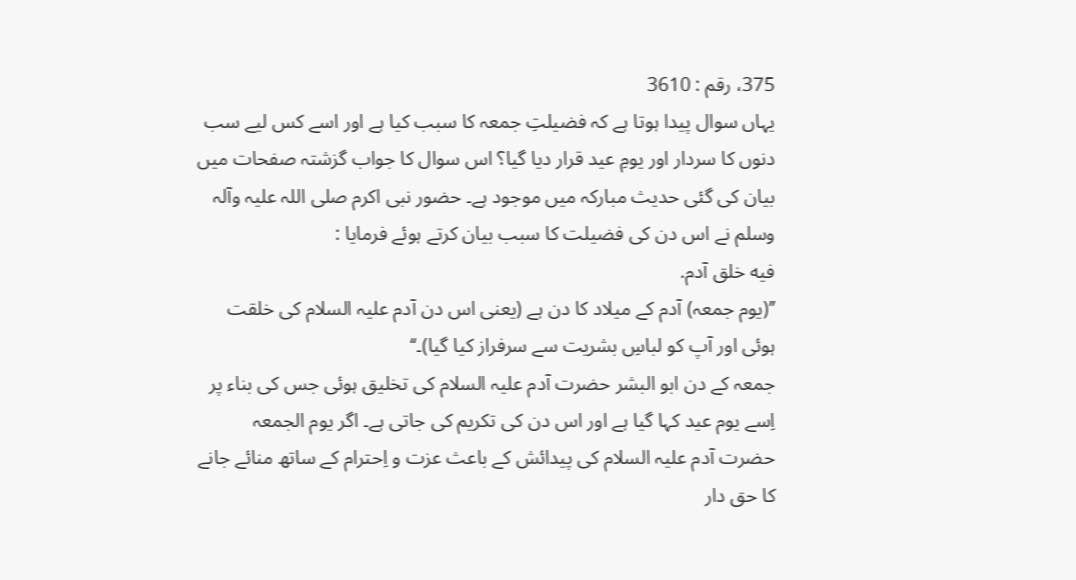375، رقم : 3610
یہاں سوال پیدا ہوتا ہے کہ فضیلتِ جمعہ کا سبب کیا ہے اور اسے کس لیے سب
دنوں کا سردار اور یومِ عید قرار دیا گیا؟ اس سوال کا جواب گزشتہ صفحات میں
بیان کی گئی حدیث مبارکہ میں موجود ہے۔ حضور نبی اکرم صلی اللہ علیہ وآلہ
وسلم نے اس دن کی فضیلت کا سبب بیان کرتے ہوئے فرمایا :
فيه خلق آدم.
’’(یوم جمعہ) آدم کے میلاد کا دن ہے (یعنی اس دن آدم علیہ السلام کی خلقت
ہوئی اور آپ کو لباسِ بشریت سے سرفراز کیا گیا)۔‘‘
جمعہ کے دن ابو البشر حضرت آدم علیہ السلام کی تخلیق ہوئی جس کی بناء پر
اِسے یوم عید کہا گیا ہے اور اس دن کی تکریم کی جاتی ہے۔ اگر یوم الجمعہ
حضرت آدم علیہ السلام کی پیدائش کے باعث عزت و اِحترام کے ساتھ منائے جانے
کا حق دار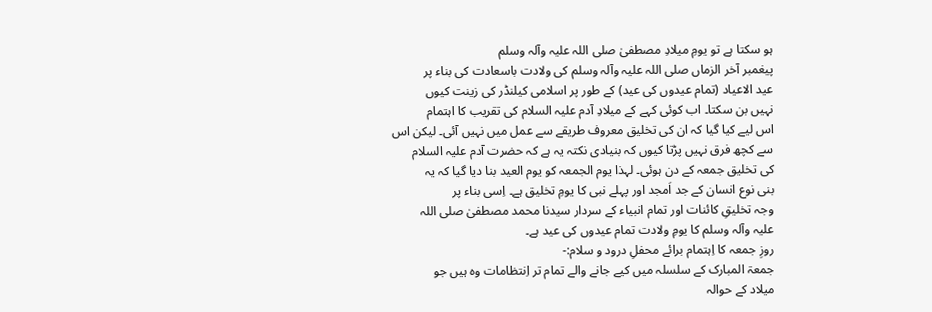ہو سکتا ہے تو یومِ میلادِ مصطفیٰ صلی اللہ علیہ وآلہ وسلم
پیغمبر آخر الزماں صلی اللہ علیہ وآلہ وسلم کی ولادت باسعادت کی بناء پر
عید الاعیاد (تمام عیدوں کی عید) کے طور پر اسلامی کیلنڈر کی زینت کیوں
نہیں بن سکتا۔ اب کوئی کہے کے میلادِ آدم علیہ السلام کی تقریب کا اہتمام
اس لیے کیا گیا کہ ان کی تخلیق معروف طریقے سے عمل میں نہیں آئی۔ لیکن اس
سے کچھ فرق نہیں پڑتا کیوں کہ بنیادی نکتہ یہ ہے کہ حضرت آدم علیہ السلام
کی تخلیق جمعہ کے دن ہوئی۔ لہذا یوم الجمعہ کو یوم العید بنا دیا گیا کہ یہ
بنی نوع انسان کے جد اَمجد اور پہلے نبی کا یومِ تخلیق ہے۔ اِسی بناء پر
وجہ تخلیقِ کائنات اور تمام انبیاء کے سردار سیدنا محمد مصطفیٰ صلی اللہ
علیہ وآلہ وسلم کا یومِ ولادت تمام عیدوں کی عید ہے۔
روزِ جمعہ کا اِہتمام برائے محفلِ درود و سلام:-
جمعۃ المبارک کے سلسلہ میں کیے جانے والے تمام تر اِنتظامات وہ ہیں جو
میلاد کے حوالہ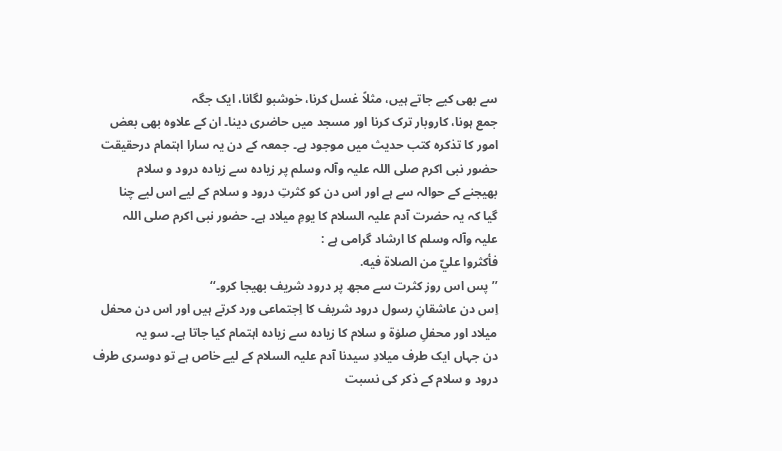سے بھی کیے جاتے ہیں، مثلاً غسل کرنا، خوشبو لگانا، ایک جگہ
جمع ہونا، کاروبار ترک کرنا اور مسجد میں حاضری دینا۔ ان کے علاوہ بھی بعض
امور کا تذکرہ کتب حدیث میں موجود ہے۔ جمعہ کے دن یہ سارا اہتمام درحقیقت
حضور نبی اکرم صلی اللہ علیہ وآلہ وسلم پر زیادہ سے زیادہ درود و سلام
بھیجنے کے حوالہ سے ہے اور اس دن کو کثرتِ درود و سلام کے لیے اس لیے چنا
گیا کہ یہ حضرت آدم علیہ السلام کا یومِ میلاد ہے۔ حضور نبی اکرم صلی اللہ
علیہ وآلہ وسلم کا ارشاد گرامی ہے :
فأکثروا عليّ من الصلاة فيه.
’’پس اس روز کثرت سے مجھ پر درود شریف بھیجا کرو۔‘‘
اِس دن عاشقانِ رسول درود شریف کا اِجتماعی ورد کرتے ہیں اور اس دن محفل
میلاد اور محفلِ صلوٰۃ و سلام کا زیادہ سے زیادہ اہتمام کیا جاتا ہے۔ سو یہ
دن جہاں ایک طرف میلادِ سیدنا آدم علیہ السلام کے لیے خاص ہے تو دوسری طرف
درود و سلام کے ذکر کی نسبت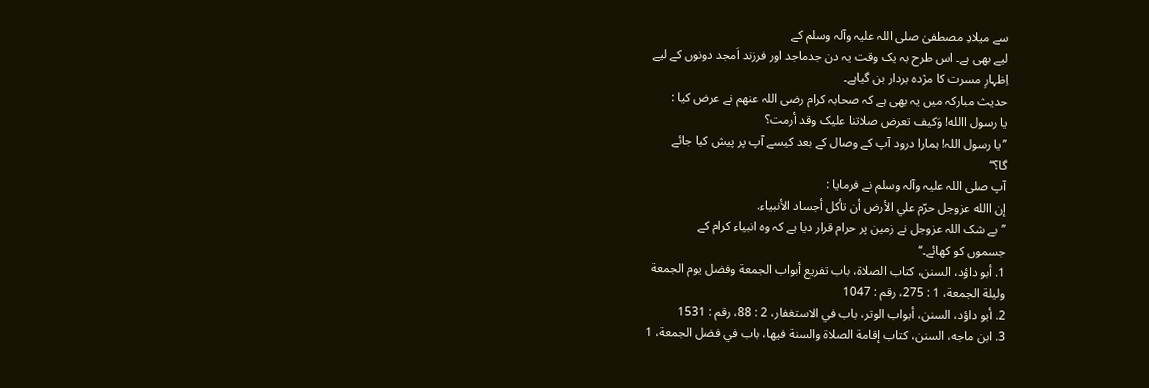سے میلادِ مصطفیٰ صلی اللہ علیہ وآلہ وسلم کے
لیے بھی ہے۔ اس طرح بہ یک وقت یہ دن جدماجد اور فرزند اَمجد دونوں کے لیے
اِظہارِ مسرت کا مژدہ بردار بن گیاہے۔
حدیث مبارکہ میں یہ بھی ہے کہ صحابہ کرام رضی اللہ عنھم نے عرض کیا :
يا رسول االله! وَکيف تعرض صلاتنا عليک وقد أرمت؟
’’یا رسول اللہ! ہمارا درود آپ کے وصال کے بعد کیسے آپ پر پیش کیا جائے
گا؟‘‘
آپ صلی اللہ علیہ وآلہ وسلم نے فرمایا :
إن االله عزوجل حرّم علي الأرض أن تأکل أجساد الأنبياء.
’’بے شک اللہ عزوجل نے زمین پر حرام قرار دیا ہے کہ وہ انبیاء کرام کے
جسموں کو کھائے۔‘‘
1. أبو داؤد، السنن، کتاب الصلاة، باب تفريع أبواب الجمعة وفضل يوم الجمعة
وليلة الجمعة، 1 : 275، رقم : 1047
2. أبو داؤد، السنن، أبواب الوتر، باب في الاستغفار، 2 : 88، رقم : 1531
3. ابن ماجه، السنن، کتاب إقامة الصلاة والسنة فيها، باب في فضل الجمعة، 1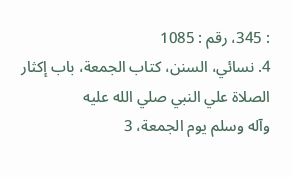: 345، رقم : 1085
4. نسائي، السنن، کتاب الجمعة، باب إکثار الصلاة علي النبي صلي الله عليه
وآله وسلم يوم الجمعة، 3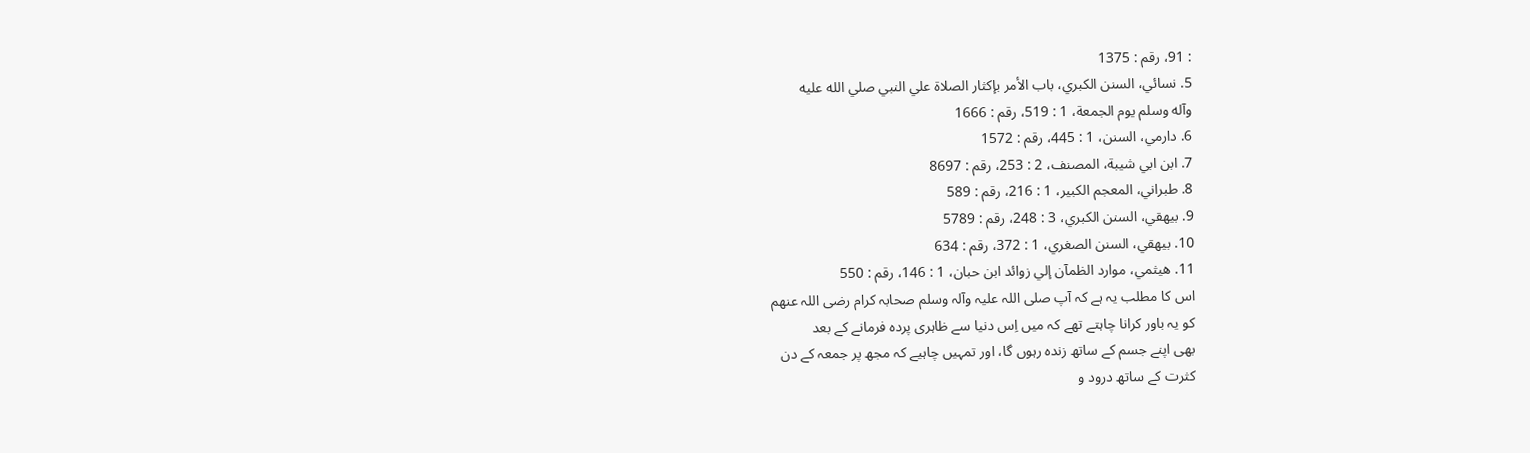: 91، رقم : 1375
5. نسائي، السنن الکبري، باب الأمر بإکثار الصلاة علي النبي صلي الله عليه
وآله وسلم يوم الجمعة، 1 : 519، رقم : 1666
6. دارمي، السنن، 1 : 445، رقم : 1572
7. ابن ابي شيبة، المصنف، 2 : 253، رقم : 8697
8. طبراني، المعجم الکبير، 1 : 216، رقم : 589
9. بيهقي، السنن الکبري، 3 : 248، رقم : 5789
10. بيهقي، السنن الصغري، 1 : 372، رقم : 634
11. هيثمي، موارد الظمآن إلي زوائد ابن حبان، 1 : 146، رقم : 550
اس کا مطلب یہ ہے کہ آپ صلی اللہ علیہ وآلہ وسلم صحابہ کرام رضی اللہ عنھم
کو یہ باور کرانا چاہتے تھے کہ میں اِس دنیا سے ظاہری پردہ فرمانے کے بعد
بھی اپنے جسم کے ساتھ زندہ رہوں گا، اور تمہیں چاہیے کہ مجھ پر جمعہ کے دن
کثرت کے ساتھ درود و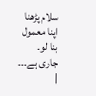سلام پڑھنا اپنا معمول بنا لو۔
جاری ہے۔۔۔ |